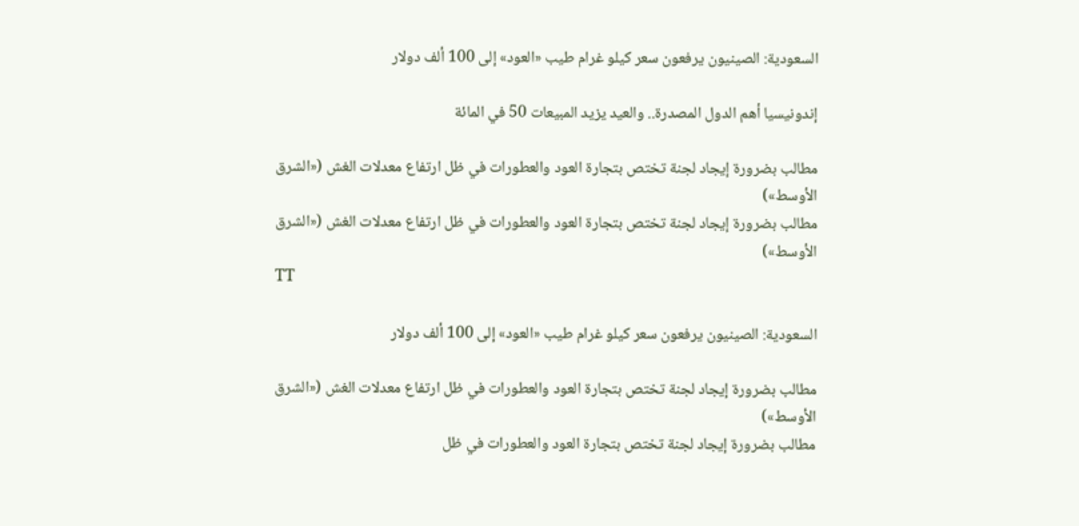السعودية: الصينيون يرفعون سعر كيلو غرام طيب «العود» إلى 100 ألف دولار

إندونيسيا أهم الدول المصدرة.. والعيد يزيد المبيعات 50 في المائة

مطالب بضرورة إيجاد لجنة تختص بتجارة العود والعطورات في ظل ارتفاع معدلات الغش («الشرق الأوسط»)
مطالب بضرورة إيجاد لجنة تختص بتجارة العود والعطورات في ظل ارتفاع معدلات الغش («الشرق الأوسط»)
TT

السعودية: الصينيون يرفعون سعر كيلو غرام طيب «العود» إلى 100 ألف دولار

مطالب بضرورة إيجاد لجنة تختص بتجارة العود والعطورات في ظل ارتفاع معدلات الغش («الشرق الأوسط»)
مطالب بضرورة إيجاد لجنة تختص بتجارة العود والعطورات في ظل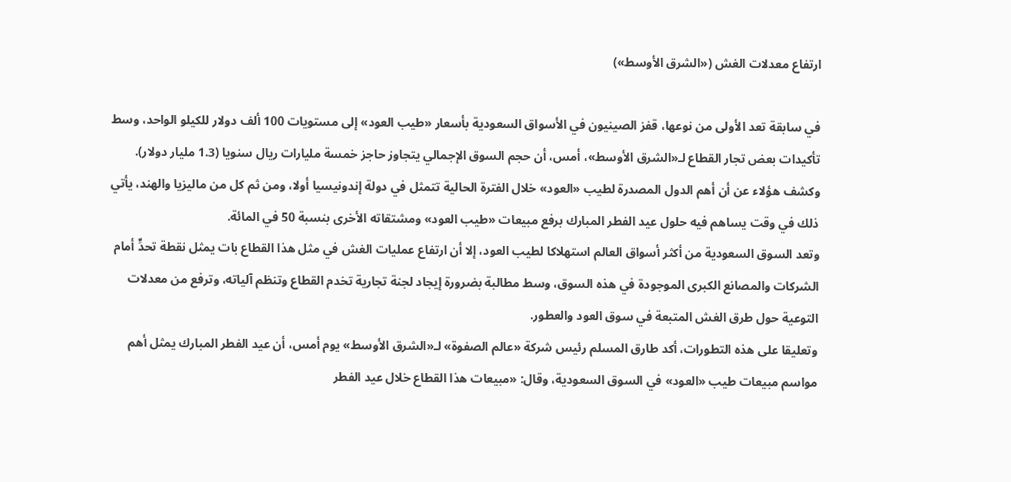ارتفاع معدلات الغش («الشرق الأوسط»)

في سابقة تعد الأولى من نوعها، قفز الصينيون في الأسواق السعودية بأسعار «طيب العود» إلى مستويات 100 ألف دولار للكيلو الواحد، وسط تأكيدات بعض تجار القطاع لـ«الشرق الأوسط»، أمس، أن حجم السوق الإجمالي يتجاوز حاجز خمسة مليارات ريال سنويا (1.3 مليار دولار).
وكشف هؤلاء عن أن أهم الدول المصدرة لطيب «العود» خلال الفترة الحالية تتمثل في دولة إندونيسيا أولا، ومن ثم كل من ماليزيا والهند، يأتي ذلك في وقت يساهم فيه حلول عيد الفطر المبارك برفع مبيعات «طيب العود» ومشتقاته الأخرى بنسبة 50 في المائة.
وتعد السوق السعودية من أكثر أسواق العالم استهلاكا لطيب العود، إلا أن ارتفاع عمليات الغش في مثل هذا القطاع بات يمثل نقطة تحدٍّ أمام الشركات والمصانع الكبرى الموجودة في هذه السوق، وسط مطالبة بضرورة إيجاد لجنة تجارية تخدم القطاع وتنظم آلياته، وترفع من معدلات التوعية حول طرق الغش المتبعة في سوق العود والعطور.
وتعليقا على هذه التطورات، أكد طارق المسلم رئيس شركة «عالم الصفوة» لـ«الشرق الأوسط» يوم أمس، أن عيد الفطر المبارك يمثل أهم مواسم مبيعات طيب «العود» في السوق السعودية، وقال: «مبيعات هذا القطاع خلال عيد الفطر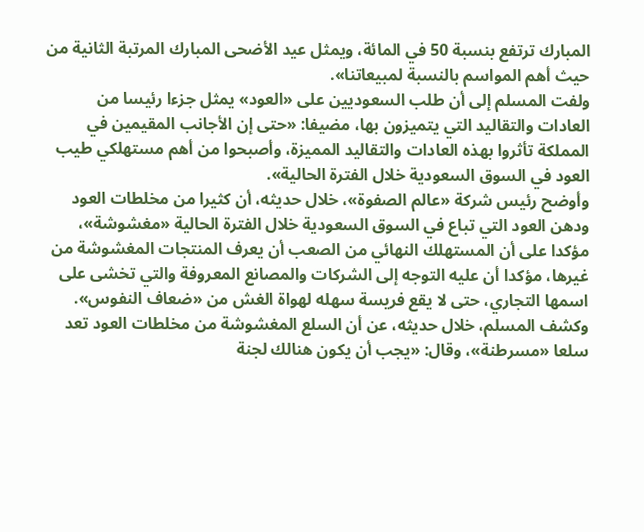المبارك ترتفع بنسبة 50 في المائة، ويمثل عيد الأضحى المبارك المرتبة الثانية من حيث أهم المواسم بالنسبة لمبيعاتنا».
ولفت المسلم إلى أن طلب السعوديين على «العود» يمثل جزءا رئيسا من العادات والتقاليد التي يتميزون بها، مضيفا: «حتى إن الأجانب المقيمين في المملكة تأثروا بهذه العادات والتقاليد المميزة، وأصبحوا من أهم مستهلكي طيب العود في السوق السعودية خلال الفترة الحالية».
وأوضح رئيس شركة «عالم الصفوة»، خلال حديثه، أن كثيرا من مخلطات العود ودهن العود التي تباع في السوق السعودية خلال الفترة الحالية «مغشوشة»، مؤكدا على أن المستهلك النهائي من الصعب أن يعرف المنتجات المغشوشة من غيرها، مؤكدا أن عليه التوجه إلى الشركات والمصانع المعروفة والتي تخشى على اسمها التجاري، حتى لا يقع فريسة سهله لهواة الغش من «ضعاف النفوس».
وكشف المسلم، خلال حديثه، عن أن السلع المغشوشة من مخلطات العود تعد سلعا «مسرطنة»، وقال: «يجب أن يكون هنالك لجنة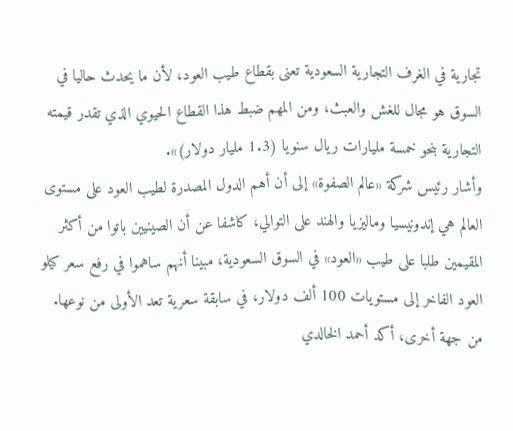تجارية في الغرف التجارية السعودية تعنى بقطاع طيب العود، لأن ما يحدث حاليا في السوق هو مجال للغش والعبث، ومن المهم ضبط هذا القطاع الحيوي الذي تقدر قيمته التجارية بنحو خمسة مليارات ريال سنويا (1.3 مليار دولار)».
وأشار رئيس شركة «عالم الصفوة» إلى أن أهم الدول المصدرة لطيب العود على مستوى العالم هي إندونيسيا وماليزيا والهند على التوالي، كاشفا عن أن الصينيين باتوا من أكثر المقيمين طلبا على طيب «العود» في السوق السعودية، مبينا أنهم ساهموا في رفع سعر كيلو العود الفاخر إلى مستويات 100 ألف دولار، في سابقة سعرية تعد الأولى من نوعها.
من جهة أخرى، أكد أحمد الخالدي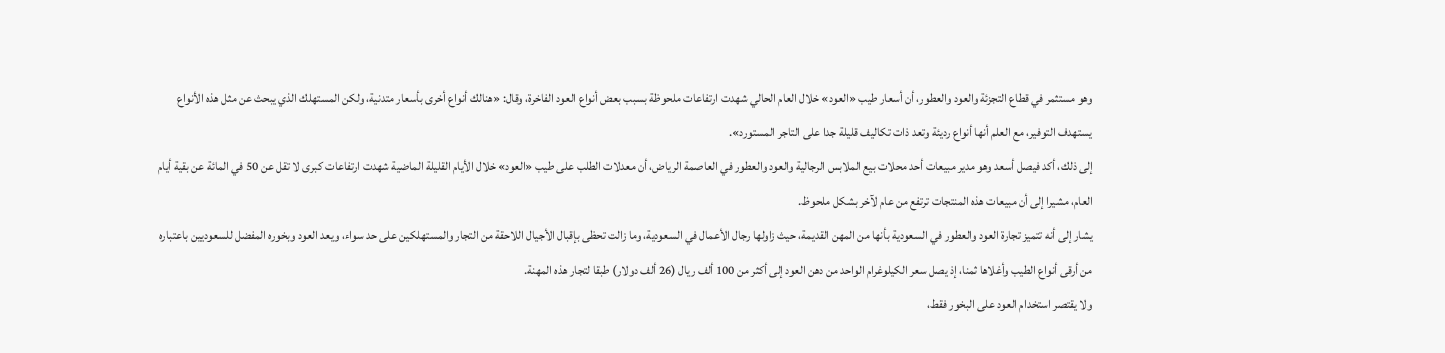وهو مستثمر في قطاع التجزئة والعود والعطور، أن أسعار طيب «العود» خلال العام الحالي شهدت ارتفاعات ملحوظة بسبب بعض أنواع العود الفاخرة، وقال: «هنالك أنواع أخرى بأسعار متدنية، ولكن المستهلك الذي يبحث عن مثل هذه الأنواع يستهدف التوفير، مع العلم أنها أنواع رديئة وتعد ذات تكاليف قليلة جدا على التاجر المستورد».
إلى ذلك، أكد فيصل أسعد وهو مدير مبيعات أحد محلات بيع الملابس الرجالية والعود والعطور في العاصمة الرياض، أن معدلات الطلب على طيب «العود» خلال الأيام القليلة الماضية شهدت ارتفاعات كبرى لا تقل عن 50 في المائة عن بقية أيام العام، مشيرا إلى أن مبيعات هذه المنتجات ترتفع من عام لآخر بشكل ملحوظ.
يشار إلى أنه تتميز تجارة العود والعطور في السعودية بأنها من المهن القديمة، حيث زاولها رجال الأعمال في السعودية، وما زالت تحظى بإقبال الأجيال اللاحقة من التجار والمستهلكين على حد سواء، ويعد العود وبخوره المفضل للسعوديين باعتباره من أرقى أنواع الطيب وأغلاها ثمنا، إذ يصل سعر الكيلوغرام الواحد من دهن العود إلى أكثر من 100 ألف ريال (26 ألف دولار) طبقا لتجار هذه المهنة.
ولا يقتصر استخدام العود على البخور فقط،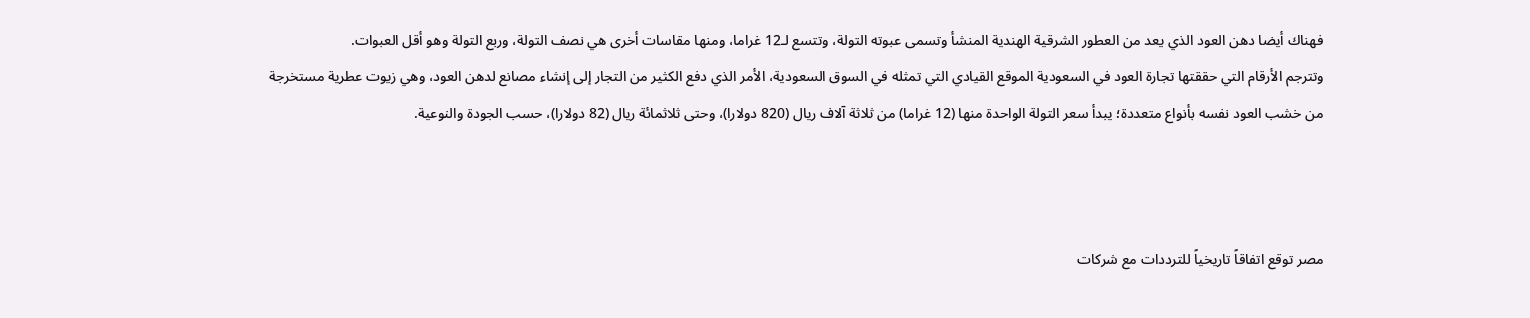فهناك أيضا دهن العود الذي يعد من العطور الشرقية الهندية المنشأ وتسمى عبوته التولة، وتتسع لـ12 غراما، ومنها مقاسات أخرى هي نصف التولة، وربع التولة وهو أقل العبوات.
وتترجم الأرقام التي حققتها تجارة العود في السعودية الموقع القيادي التي تمثله في السوق السعودية، الأمر الذي دفع الكثير من التجار إلى إنشاء مصانع لدهن العود، وهي زيوت عطرية مستخرجة من خشب العود نفسه بأنواع متعددة؛ يبدأ سعر التولة الواحدة منها (12 غراما) من ثلاثة آلاف ريال (820 دولارا)، وحتى ثلاثمائة ريال (82 دولارا)، حسب الجودة والنوعية.



مصر توقع اتفاقاً تاريخياً للترددات مع شركات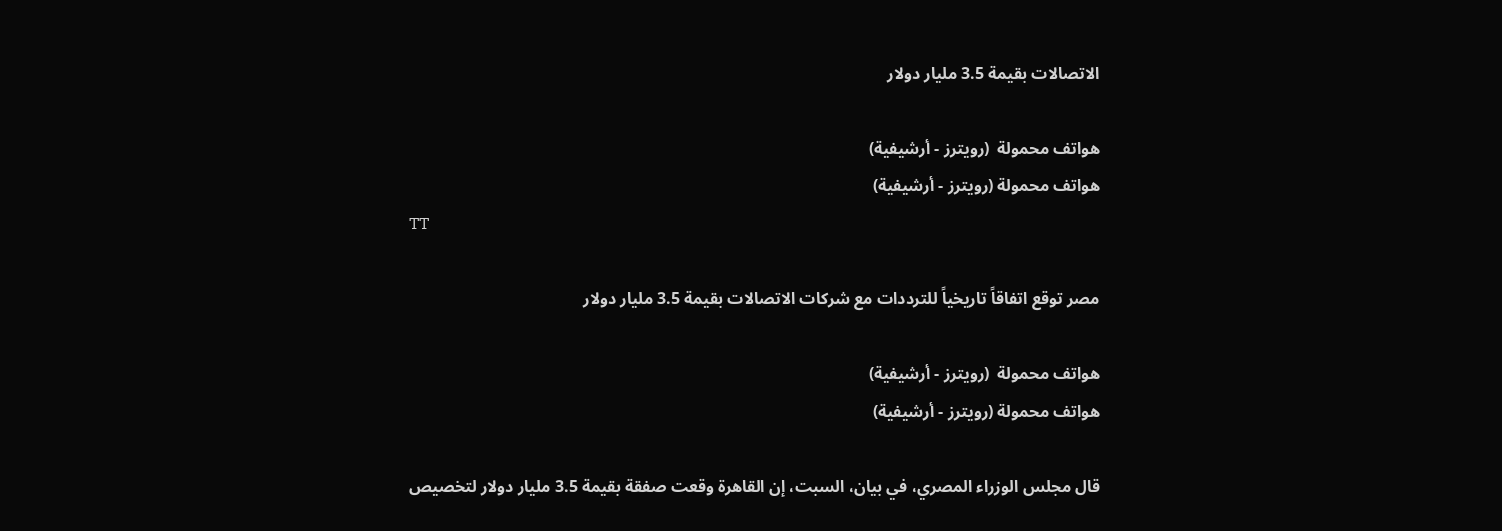الاتصالات بقيمة 3.5 مليار دولار

هواتف محمولة  (رويترز - أرشيفية)
هواتف محمولة (رويترز - أرشيفية)
TT

مصر توقع اتفاقاً تاريخياً للترددات مع شركات الاتصالات بقيمة 3.5 مليار دولار

هواتف محمولة  (رويترز - أرشيفية)
هواتف محمولة (رويترز - أرشيفية)

قال مجلس الوزراء المصري، في بيان، السبت، إن القاهرة وقعت صفقة بقيمة 3.5 مليار دولار لتخصيص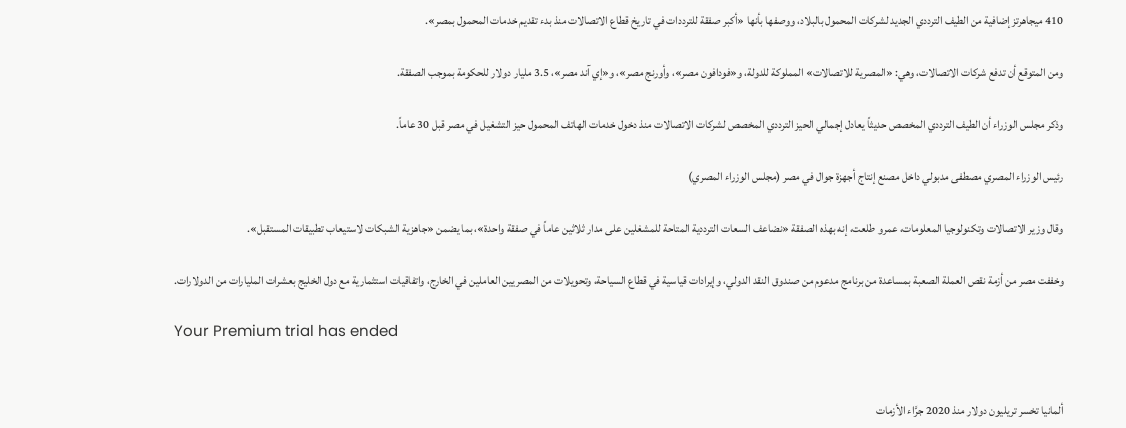410 ميجاهرتز إضافية من الطيف الترددي الجديد لشركات المحمول بالبلاد، ووصفها بأنها «أكبر صفقة للترددات في تاريخ قطاع الاتصالات منذ بدء تقديم خدمات المحمول بمصر».

ومن المتوقع أن تدفع شركات الاتصالات، وهي: «المصرية للاتصالات» المملوكة للدولة، و«فودافون مصر»، وأورنج مصر»، و«إي آند مصر»، 3.5 مليار دولار للحكومة بموجب الصفقة.

وذكر مجلس الوزراء أن الطيف الترددي المخصص حديثاً يعادل إجمالي الحيز الترددي المخصص لشركات الاتصالات منذ دخول خدمات الهاتف المحمول حيز التشغيل في مصر قبل 30 عاماً.

رئيس الوزراء المصري مصطفى مدبولي داخل مصنع إنتاج أجهزة جوال في مصر (مجلس الوزراء المصري)

وقال وزير الاتصالات وتكنولوجيا المعلومات، عمرو طلعت، إنه بهذه الصفقة «نضاعف السعات الترددية المتاحة للمشغلين على مدار ثلاثين عاماً في صفقة واحدة»، بما يضمن «جاهزية الشبكات لاستيعاب تطبيقات المستقبل».

وخففت مصر من أزمة نقص العملة الصعبة بمساعدة من برنامج مدعوم من صندوق النقد الدولي، وإيرادات قياسية في قطاع السياحة، وتحويلات من المصريين العاملين في الخارج، واتفاقيات استثمارية مع دول الخليج بعشرات المليارات من الدولارات.

Your Premium trial has ended


ألمانيا تخسر تريليون دولار منذ 2020 جرَّاء الأزمات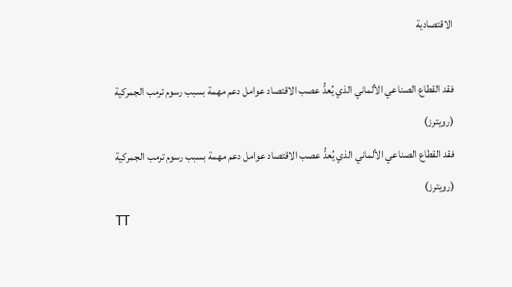الاقتصادية

فقد القطاع الصناعي الألماني الذي يُعدُّ عصب الاقتصاد عوامل دعم مهمة بسبب رسوم ترمب الجمركية (رويترز)
فقد القطاع الصناعي الألماني الذي يُعدُّ عصب الاقتصاد عوامل دعم مهمة بسبب رسوم ترمب الجمركية (رويترز)
TT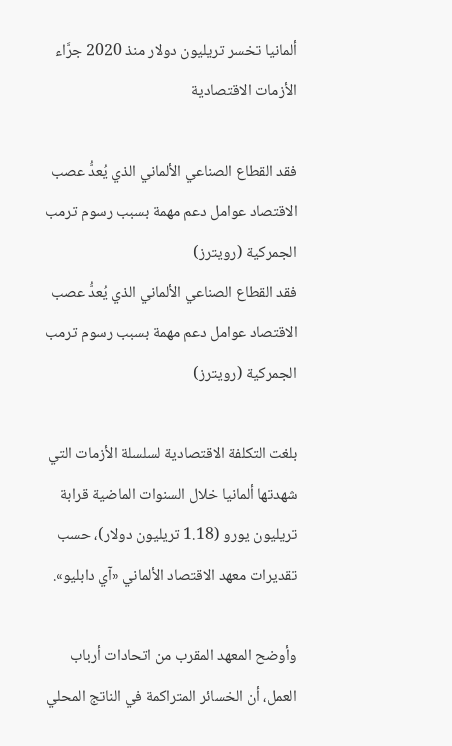ألمانيا تخسر تريليون دولار منذ 2020 جرَّاء الأزمات الاقتصادية

فقد القطاع الصناعي الألماني الذي يُعدُّ عصب الاقتصاد عوامل دعم مهمة بسبب رسوم ترمب الجمركية (رويترز)
فقد القطاع الصناعي الألماني الذي يُعدُّ عصب الاقتصاد عوامل دعم مهمة بسبب رسوم ترمب الجمركية (رويترز)

بلغت التكلفة الاقتصادية لسلسلة الأزمات التي شهدتها ألمانيا خلال السنوات الماضية قرابة تريليون يورو (1.18 تريليون دولار)، حسب تقديرات معهد الاقتصاد الألماني «آي دابليو».

وأوضح المعهد المقرب من اتحادات أرباب العمل، أن الخسائر المتراكمة في الناتج المحلي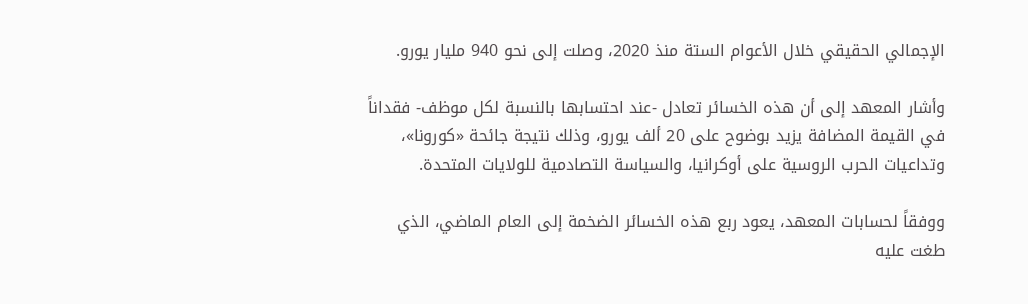الإجمالي الحقيقي خلال الأعوام الستة منذ 2020، وصلت إلى نحو 940 مليار يورو.

وأشار المعهد إلى أن هذه الخسائر تعادل -عند احتسابها بالنسبة لكل موظف- فقداناً في القيمة المضافة يزيد بوضوح على 20 ألف يورو، وذلك نتيجة جائحة «كورونا»، وتداعيات الحرب الروسية على أوكرانيا، والسياسة التصادمية للولايات المتحدة.

ووفقاً لحسابات المعهد، يعود ربع هذه الخسائر الضخمة إلى العام الماضي، الذي طغت عليه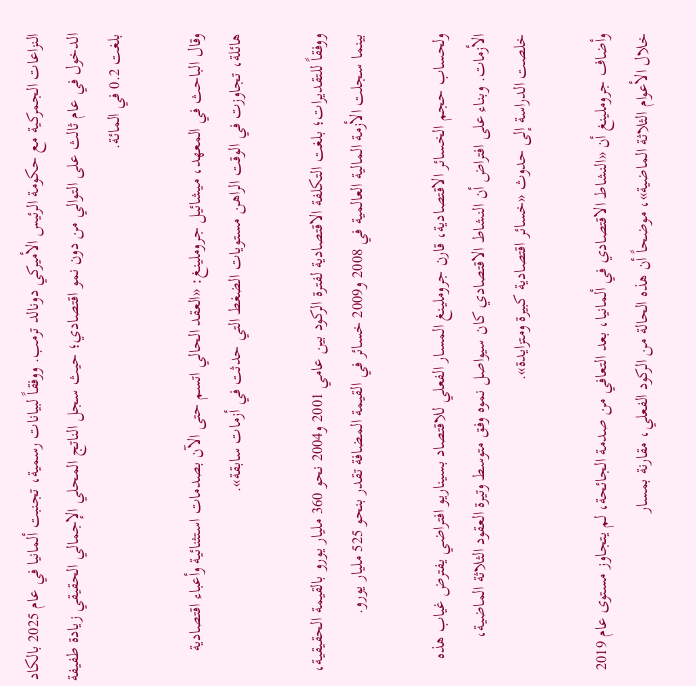النزاعات الجمركية مع حكومة الرئيس الأميركي دونالد ترمب. ووفقاً لبيانات رسمية، تجنبت ألمانيا في عام 2025 بالكاد الدخول في عام ثالث على التوالي من دون نمو اقتصادي؛ حيث سجل الناتج المحلي الإجمالي الحقيقي زيادة طفيفة بلغت 0.2 في المائة.

وقال الباحث في المعهد، ميشائيل جروملينغ: «العقد الحالي اتسم حتى الآن بصدمات استثنائية وأعباء اقتصادية هائلة، تجاوزت في الوقت الراهن مستويات الضغط التي حدثت في أزمات سابقة».

ووفقاً للتقديرات؛ بلغت التكلفة الاقتصادية لفترة الركود بين عامي 2001 و2004 نحو 360 مليار يورو بالقيمة الحقيقية، بينما سجلت الأزمة المالية العالمية في 2008 و2009 خسائر في القيمة المضافة تقدر بنحو 525 مليار يورو.

ولحساب حجم الخسائر الاقتصادية، قارن جروملينغ المسار الفعلي للاقتصاد بسيناريو افتراضي يفترض غياب هذه الأزمات. وبناء على افتراض أن النشاط الاقتصادي كان سيواصل نموه وفق متوسط وتيرة العقود الثلاثة الماضية، خلصت الدراسة إلى حدوث «خسائر اقتصادية كبيرة ومتزايدة».

وأضاف جروملينغ أن «النشاط الاقتصادي في ألمانيا، بعد التعافي من صدمة الجائحة، لم يتجاوز مستوى عام 2019 خلال الأعوام الثلاثة الماضية»، موضحاً أن هذه الحالة من الركود الفعلي، مقارنة بمسار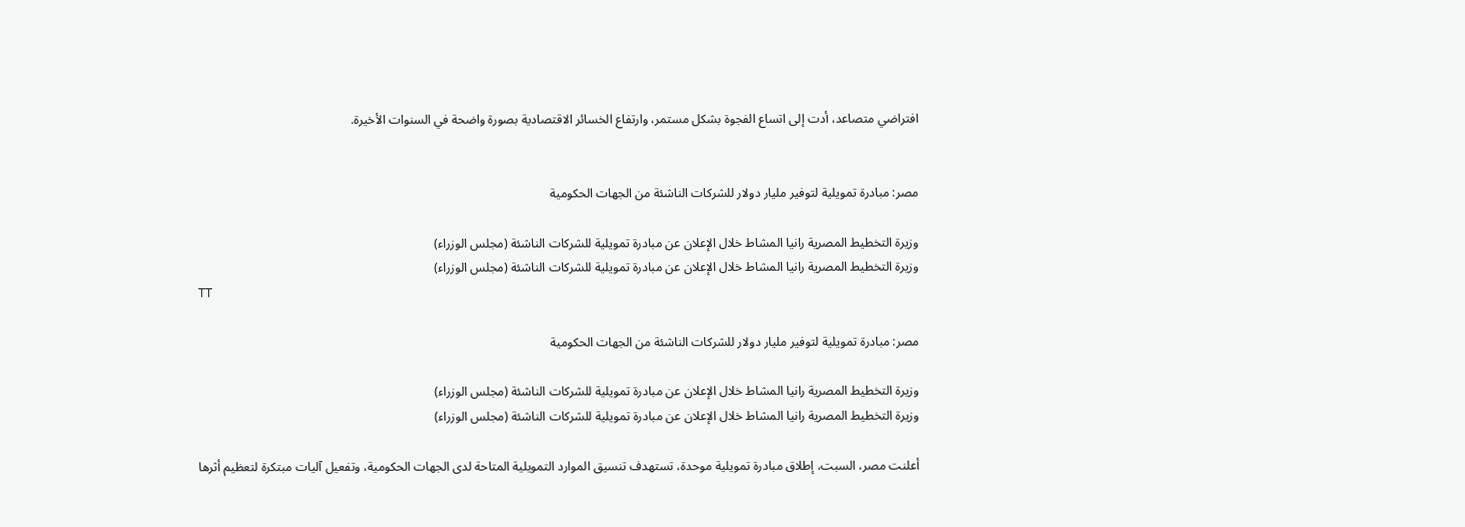افتراضي متصاعد، أدت إلى اتساع الفجوة بشكل مستمر، وارتفاع الخسائر الاقتصادية بصورة واضحة في السنوات الأخيرة.


مصر: مبادرة تمويلية لتوفير مليار دولار للشركات الناشئة من الجهات الحكومية

وزيرة التخطيط المصرية رانيا المشاط خلال الإعلان عن مبادرة تمويلية للشركات الناشئة (مجلس الوزراء)
وزيرة التخطيط المصرية رانيا المشاط خلال الإعلان عن مبادرة تمويلية للشركات الناشئة (مجلس الوزراء)
TT

مصر: مبادرة تمويلية لتوفير مليار دولار للشركات الناشئة من الجهات الحكومية

وزيرة التخطيط المصرية رانيا المشاط خلال الإعلان عن مبادرة تمويلية للشركات الناشئة (مجلس الوزراء)
وزيرة التخطيط المصرية رانيا المشاط خلال الإعلان عن مبادرة تمويلية للشركات الناشئة (مجلس الوزراء)

أعلنت مصر، السبت، إطلاق مبادرة تمويلية موحدة، تستهدف تنسيق الموارد التمويلية المتاحة لدى الجهات الحكومية، وتفعيل آليات مبتكرة لتعظيم أثرها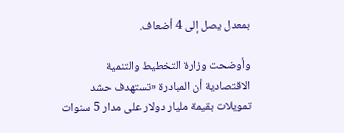بمعدل يصل إلى 4 أضعاف.

وأوضحت وزارة التخطيط والتنمية الاقتصادية أن المبادرة «تستهدف حشد تمويلات بقيمة مليار دولار على مدار 5 سنوات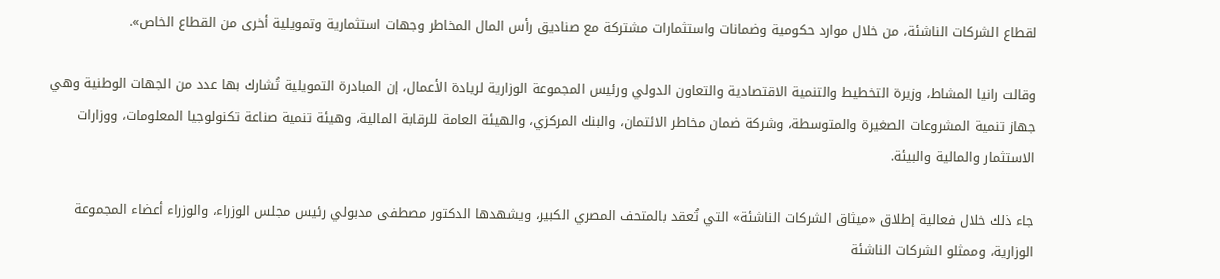لقطاع الشركات الناشئة، من خلال موارد حكومية وضمانات واستثمارات مشتركة مع صناديق رأس المال المخاطر وجهات استثمارية وتمويلية أخرى من القطاع الخاص».

وقالت رانيا المشاط، وزيرة التخطيط والتنمية الاقتصادية والتعاون الدولي ورئيس المجموعة الوزارية لريادة الأعمال، إن المبادرة التمويلية تُشارك بها عدد من الجهات الوطنية وهي جهاز تنمية المشروعات الصغيرة والمتوسطة، وشركة ضمان مخاطر الائتمان، والبنك المركزي، والهيئة العامة للرقابة المالية، وهيئة تنمية صناعة تكنولوجيا المعلومات، ووزارات الاستثمار والمالية والبيئة.

جاء ذلك خلال فعالية إطلاق «ميثاق الشركات الناشئة» التي تُعقد بالمتحف المصري الكبير، ويشهدها الدكتور مصطفى مدبولي رئيس مجلس الوزراء، والوزراء أعضاء المجموعة الوزارية، وممثلو الشركات الناشئة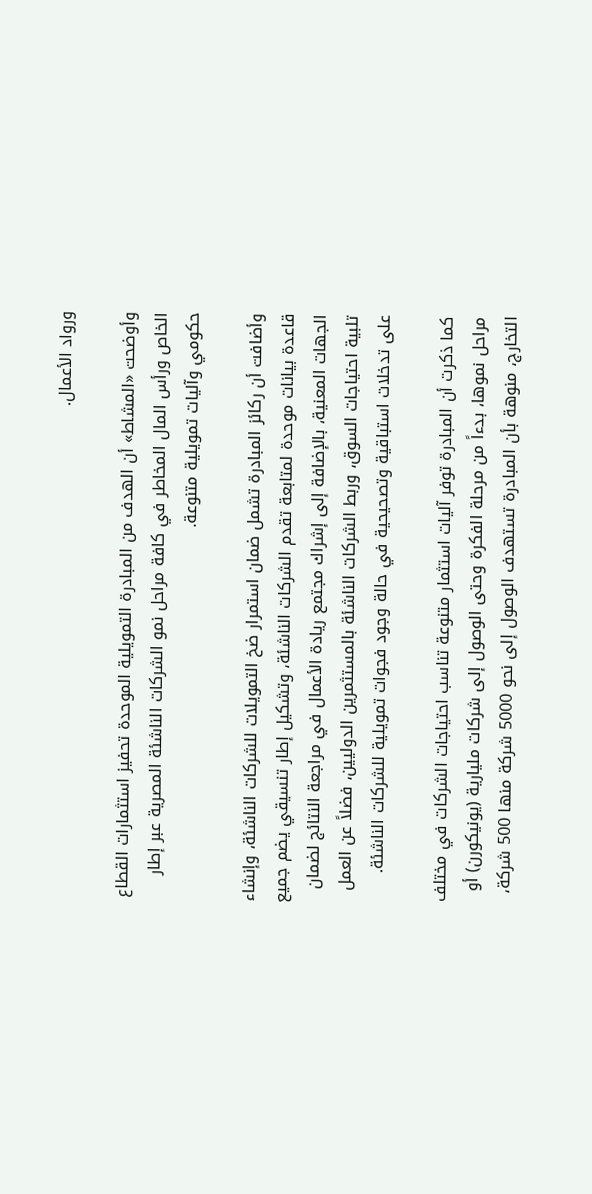ورواد الأعمال.

وأوضحت «المشاط» أن الهدف من المبادرة التمويلية الموحدة تحفيز استثمارات القطاع الخاص ورأس المال المخاطر في كافة مراحل نمو الشركات الناشئة المصرية عبر إطار حكومي وآليات تمويلية متنوعة.

وأضافت أن ركائز المبادرة تشمل ضمان استمرار ضخ التمويلات للشركات الناشئة، وإنشاء قاعدة بيانات موحدة لمتابعة تقدم الشركات الناشئة، وتشكيل إطار تنسيقي يضم جميع الجهات المعنية، بالإضافة إلى إشراك مجتمع ريادة الأعمال في مراجعة النتائج لضمان تلبية احتياجات السوق، وربط الشركات الناشئة بالمستثمرين الدوليين، فضلاً عن العمل على تدخلات استباقية وتصحيحية في حالة وجود فجوات تمويلية للشركات الناشئة.

كما ذكرت أن المبادرة توفر آليات استثمار متنوعة تناسب احتياجات الشركات في مختلف مراحل نموها، بدءاً من مرحلة الفكرة وحتى الوصول إلى شركات مليارية (يونيكورن) أو التخارج، منوهة بأن المبادرة تستهدف الوصول إلى نحو 5000 شركة منها 500 شركة،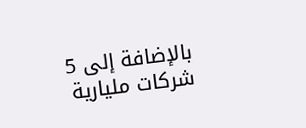بالإضافة إلى 5 شركات مليارية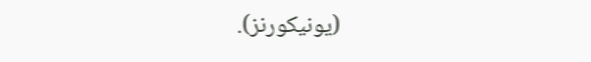(يونيكورنز).